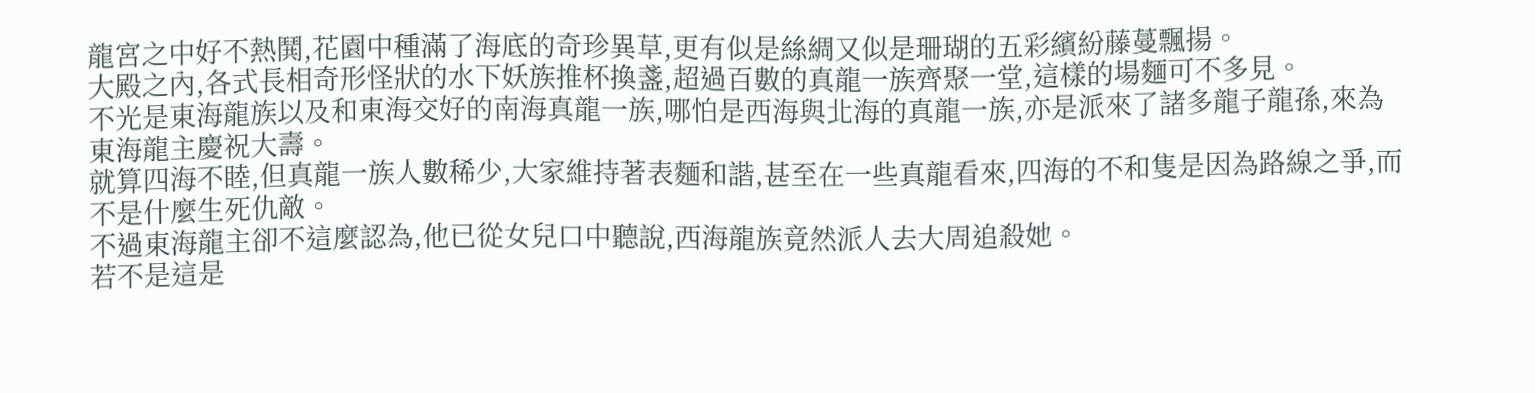龍宮之中好不熱鬨,花園中種滿了海底的奇珍異草,更有似是絲綢又似是珊瑚的五彩繽紛藤蔓飄揚。
大殿之內,各式長相奇形怪狀的水下妖族推杯換盞,超過百數的真龍一族齊聚一堂,這樣的場麵可不多見。
不光是東海龍族以及和東海交好的南海真龍一族,哪怕是西海與北海的真龍一族,亦是派來了諸多龍子龍孫,來為東海龍主慶祝大壽。
就算四海不睦,但真龍一族人數稀少,大家維持著表麵和諧,甚至在一些真龍看來,四海的不和隻是因為路線之爭,而不是什麼生死仇敵。
不過東海龍主卻不這麼認為,他已從女兒口中聽說,西海龍族竟然派人去大周追殺她。
若不是這是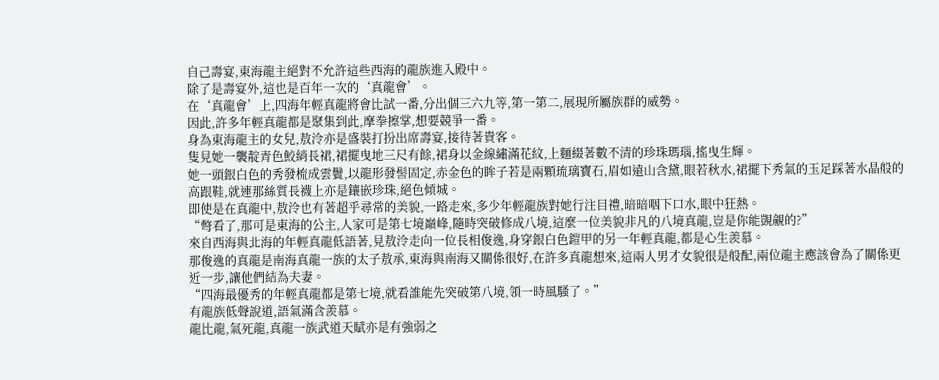自己壽宴,東海龍主絕對不允許這些西海的龍族進入殿中。
除了是壽宴外,這也是百年一次的‘真龍會’。
在‘真龍會’上,四海年輕真龍將會比試一番,分出個三六九等,第一第二,展現所屬族群的威勢。
因此,許多年輕真龍都是聚集到此,摩拳擦掌,想要競爭一番。
身為東海龍主的女兒,敖泠亦是盛裝打扮出席壽宴,接待著貴客。
隻見她一襲靛青色鮫綃長裙,裙擺曳地三尺有餘,裙身以金線繡滿花紋,上麵綴著數不清的珍珠瑪瑙,搖曳生輝。
她一頭銀白色的秀發梳成雲鬢,以龍形發髻固定,赤金色的眸子若是兩顆琉璃寶石,眉如遠山含黛,眼若秋水,裙擺下秀氣的玉足踩著水晶般的高跟鞋,就連那絲質長襪上亦是鑲嵌珍珠,絕色傾城。
即使是在真龍中,敖泠也有著超乎尋常的美貌,一路走來,多少年輕龍族對她行注目禮,暗暗咽下口水,眼中狂熱。
“彆看了,那可是東海的公主,人家可是第七境巔峰,隨時突破修成八境,這麼一位美貌非凡的八境真龍,豈是你能覬覦的?”
來自西海與北海的年輕真龍低語著,見敖泠走向一位長相俊逸,身穿銀白色鎧甲的另一年輕真龍,都是心生羨慕。
那俊逸的真龍是南海真龍一族的太子敖承,東海與南海又關係很好,在許多真龍想來,這兩人男才女貌很是般配,兩位龍主應該會為了關係更近一步,讓他們結為夫妻。
“四海最優秀的年輕真龍都是第七境,就看誰能先突破第八境,領一時風騷了。”
有龍族低聲說道,語氣滿含羨慕。
龍比龍,氣死龍,真龍一族武道天賦亦是有強弱之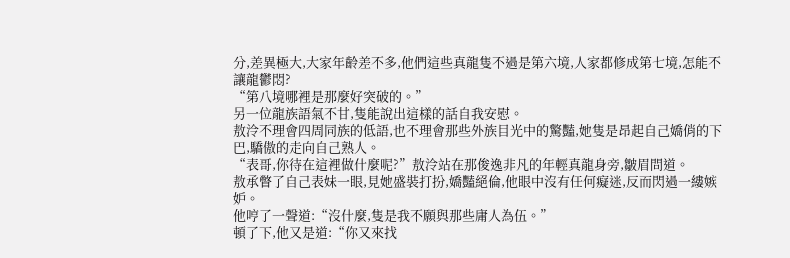分,差異極大,大家年齡差不多,他們這些真龍隻不過是第六境,人家都修成第七境,怎能不讓龍鬱悶?
“第八境哪裡是那麼好突破的。”
另一位龍族語氣不甘,隻能說出這樣的話自我安慰。
敖泠不理會四周同族的低語,也不理會那些外族目光中的驚豔,她隻是昂起自己嬌俏的下巴,驕傲的走向自己熟人。
“表哥,你待在這裡做什麼呢?”敖泠站在那俊逸非凡的年輕真龍身旁,皺眉問道。
敖承瞥了自己表妹一眼,見她盛裝打扮,嬌豔絕倫,他眼中沒有任何癡迷,反而閃過一縷嫉妒。
他哼了一聲道:“沒什麼,隻是我不願與那些庸人為伍。”
頓了下,他又是道:“你又來找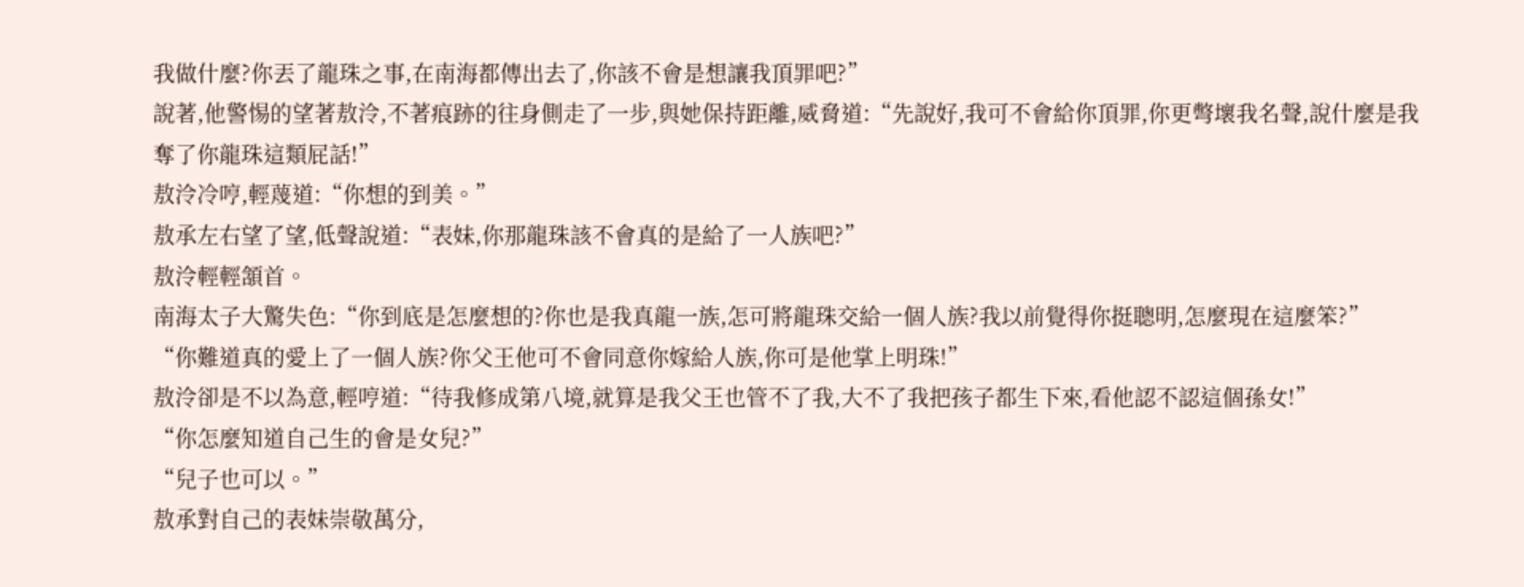我做什麼?你丟了龍珠之事,在南海都傳出去了,你該不會是想讓我頂罪吧?”
說著,他警惕的望著敖泠,不著痕跡的往身側走了一步,與她保持距離,威脅道:“先說好,我可不會給你頂罪,你更彆壞我名聲,說什麼是我奪了你龍珠這類屁話!”
敖泠冷哼,輕蔑道:“你想的到美。”
敖承左右望了望,低聲說道:“表妹,你那龍珠該不會真的是給了一人族吧?”
敖泠輕輕頷首。
南海太子大驚失色:“你到底是怎麼想的?你也是我真龍一族,怎可將龍珠交給一個人族?我以前覺得你挺聰明,怎麼現在這麼笨?”
“你難道真的愛上了一個人族?你父王他可不會同意你嫁給人族,你可是他掌上明珠!”
敖泠卻是不以為意,輕哼道:“待我修成第八境,就算是我父王也管不了我,大不了我把孩子都生下來,看他認不認這個孫女!”
“你怎麼知道自己生的會是女兒?”
“兒子也可以。”
敖承對自己的表妹崇敬萬分,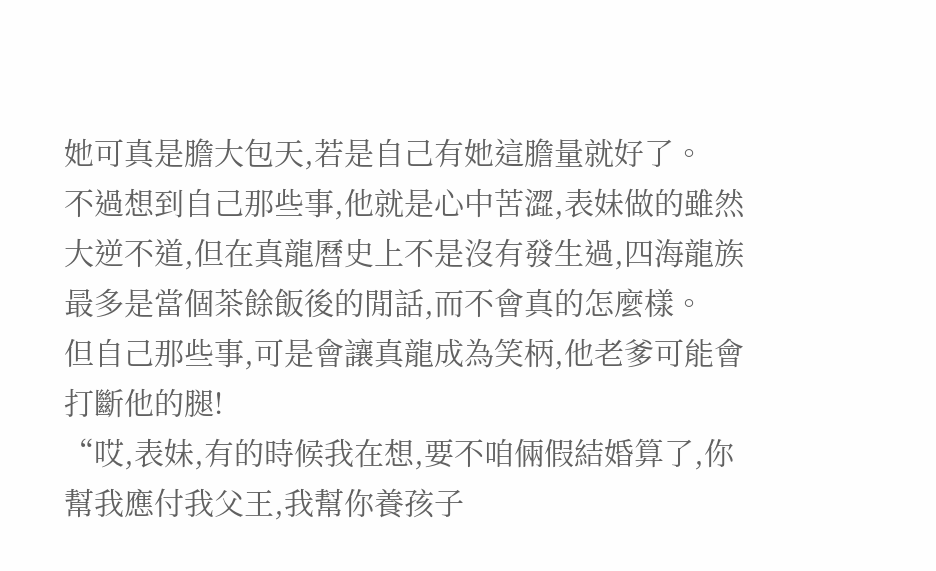她可真是膽大包天,若是自己有她這膽量就好了。
不過想到自己那些事,他就是心中苦澀,表妹做的雖然大逆不道,但在真龍曆史上不是沒有發生過,四海龍族最多是當個茶餘飯後的閒話,而不會真的怎麼樣。
但自己那些事,可是會讓真龍成為笑柄,他老爹可能會打斷他的腿!
“哎,表妹,有的時候我在想,要不咱倆假結婚算了,你幫我應付我父王,我幫你養孩子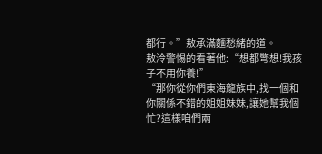都行。”敖承滿麵愁緒的道。
敖泠警惕的看著他:“想都彆想!我孩子不用你養!”
“那你從你們東海龍族中,找一個和你關係不錯的姐姐妹妹,讓她幫我個忙?這樣咱們兩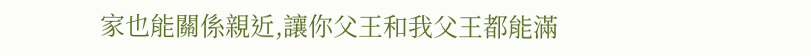家也能關係親近,讓你父王和我父王都能滿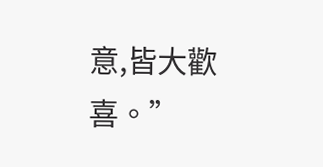意,皆大歡喜。”